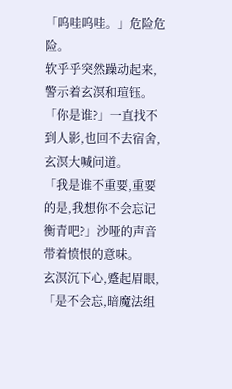「呜哇呜哇。」危险危险。
软乎乎突然躁动起来,警示着玄溟和瑄钰。
「你是谁?」一直找不到人影,也回不去宿舍,玄溟大喊问道。
「我是谁不重要,重要的是,我想你不会忘记衡青吧?」沙哑的声音带着愤恨的意味。
玄溟沉下心,蹙起眉眼,「是不会忘,暗魔法组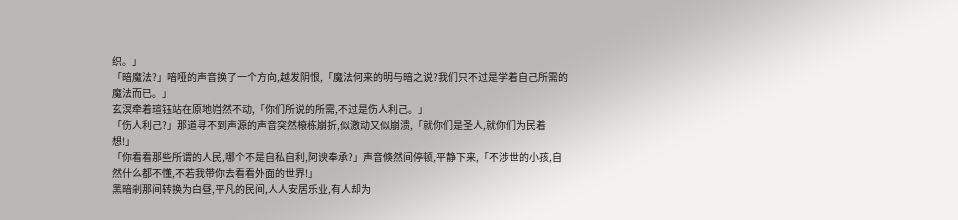织。」
「暗魔法?」喑哑的声音换了一个方向,越发阴恨,「魔法何来的明与暗之说?我们只不过是学着自己所需的魔法而已。」
玄溟牵着瑄钰站在原地岿然不动,「你们所说的所需,不过是伤人利己。」
「伤人利己?」那道寻不到声源的声音突然榱栋崩折,似激动又似崩溃,「就你们是圣人,就你们为民着想!」
「你看看那些所谓的人民,哪个不是自私自利,阿谀奉承?」声音倏然间停顿,平静下来,「不涉世的小孩,自然什么都不懂,不若我带你去看看外面的世界!」
黑暗剎那间转换为白昼,平凡的民间,人人安居乐业,有人却为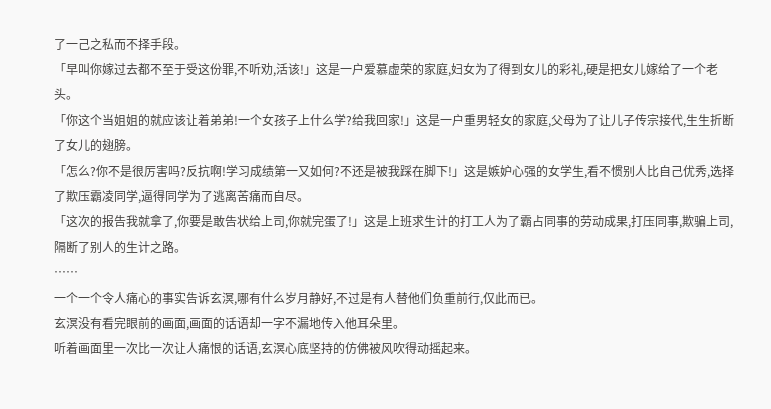了一己之私而不择手段。
「早叫你嫁过去都不至于受这份罪,不听劝,活该!」这是一户爱慕虚荣的家庭,妇女为了得到女儿的彩礼,硬是把女儿嫁给了一个老头。
「你这个当姐姐的就应该让着弟弟!一个女孩子上什么学?给我回家!」这是一户重男轻女的家庭,父母为了让儿子传宗接代,生生折断了女儿的翅膀。
「怎么?你不是很厉害吗?反抗啊!学习成绩第一又如何?不还是被我踩在脚下!」这是嫉妒心强的女学生,看不惯别人比自己优秀,选择了欺压霸凌同学,逼得同学为了逃离苦痛而自尽。
「这次的报告我就拿了,你要是敢告状给上司,你就完蛋了!」这是上班求生计的打工人为了霸占同事的劳动成果,打压同事,欺骗上司,隔断了别人的生计之路。
……
一个一个令人痛心的事实告诉玄溟,哪有什么岁月静好,不过是有人替他们负重前行,仅此而已。
玄溟没有看完眼前的画面,画面的话语却一字不漏地传入他耳朵里。
听着画面里一次比一次让人痛恨的话语,玄溟心底坚持的仿佛被风吹得动摇起来。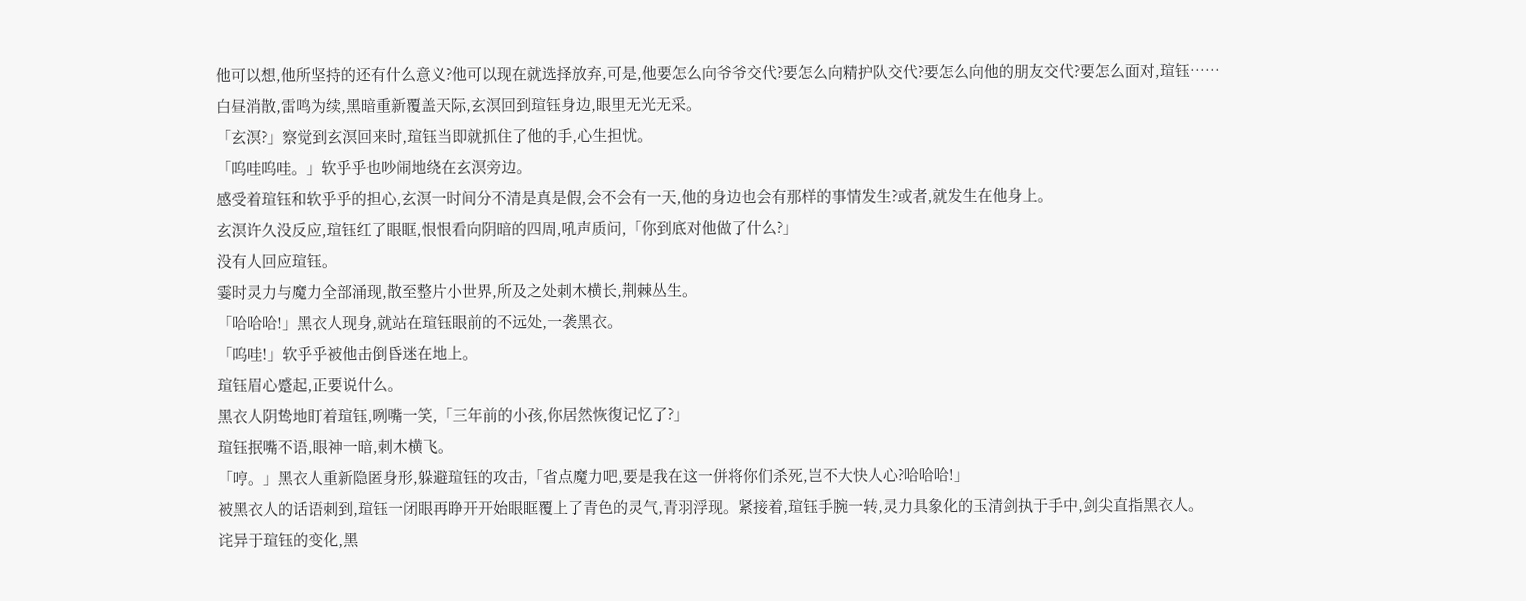他可以想,他所坚持的还有什么意义?他可以现在就选择放弃,可是,他要怎么向爷爷交代?要怎么向精护队交代?要怎么向他的朋友交代?要怎么面对,瑄钰……
白昼消散,雷鸣为续,黑暗重新覆盖天际,玄溟回到瑄钰身边,眼里无光无采。
「玄溟?」察觉到玄溟回来时,瑄钰当即就抓住了他的手,心生担忧。
「呜哇呜哇。」软乎乎也吵闹地绕在玄溟旁边。
感受着瑄钰和软乎乎的担心,玄溟一时间分不清是真是假,会不会有一天,他的身边也会有那样的事情发生?或者,就发生在他身上。
玄溟许久没反应,瑄钰红了眼眶,恨恨看向阴暗的四周,吼声质问,「你到底对他做了什么?」
没有人回应瑄钰。
霎时灵力与魔力全部涌现,散至整片小世界,所及之处刺木横长,荆棘丛生。
「哈哈哈!」黑衣人现身,就站在瑄钰眼前的不远处,一袭黑衣。
「呜哇!」软乎乎被他击倒昏迷在地上。
瑄钰眉心蹙起,正要说什么。
黑衣人阴鸷地盯着瑄钰,咧嘴一笑,「三年前的小孩,你居然恢復记忆了?」
瑄钰抿嘴不语,眼神一暗,刺木横飞。
「哼。」黑衣人重新隐匿身形,躲避瑄钰的攻击,「省点魔力吧,要是我在这一併将你们杀死,岂不大快人心?哈哈哈!」
被黑衣人的话语刺到,瑄钰一闭眼再睁开开始眼眶覆上了青色的灵气,青羽浮现。紧接着,瑄钰手腕一转,灵力具象化的玉清剑执于手中,剑尖直指黑衣人。
诧异于瑄钰的变化,黑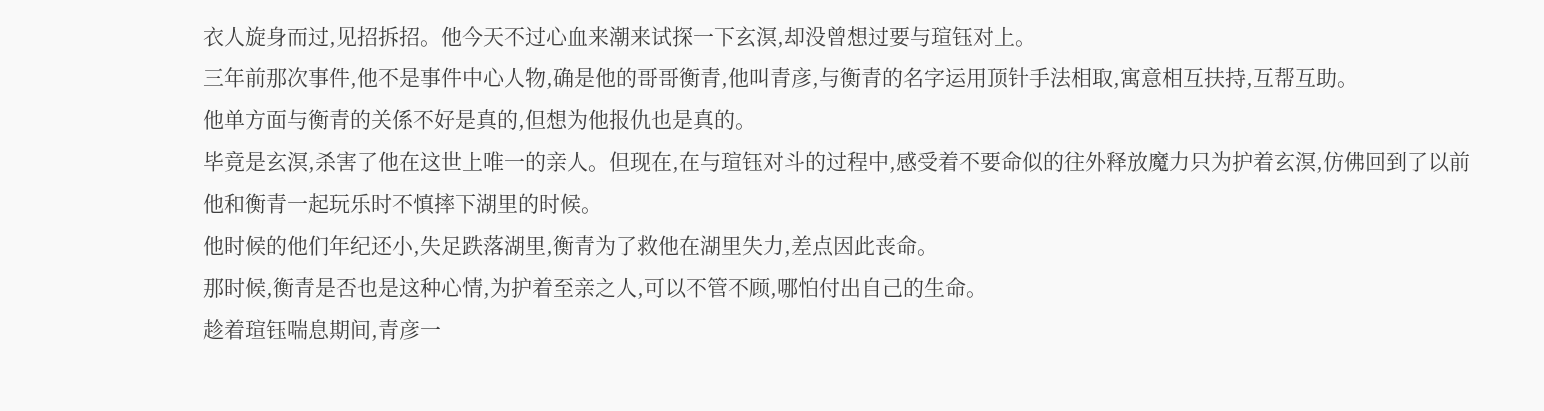衣人旋身而过,见招拆招。他今天不过心血来潮来试探一下玄溟,却没曾想过要与瑄钰对上。
三年前那次事件,他不是事件中心人物,确是他的哥哥衡青,他叫青彦,与衡青的名字运用顶针手法相取,寓意相互扶持,互帮互助。
他单方面与衡青的关係不好是真的,但想为他报仇也是真的。
毕竟是玄溟,杀害了他在这世上唯一的亲人。但现在,在与瑄钰对斗的过程中,感受着不要命似的往外释放魔力只为护着玄溟,仿佛回到了以前他和衡青一起玩乐时不慎摔下湖里的时候。
他时候的他们年纪还小,失足跌落湖里,衡青为了救他在湖里失力,差点因此丧命。
那时候,衡青是否也是这种心情,为护着至亲之人,可以不管不顾,哪怕付出自己的生命。
趁着瑄钰喘息期间,青彦一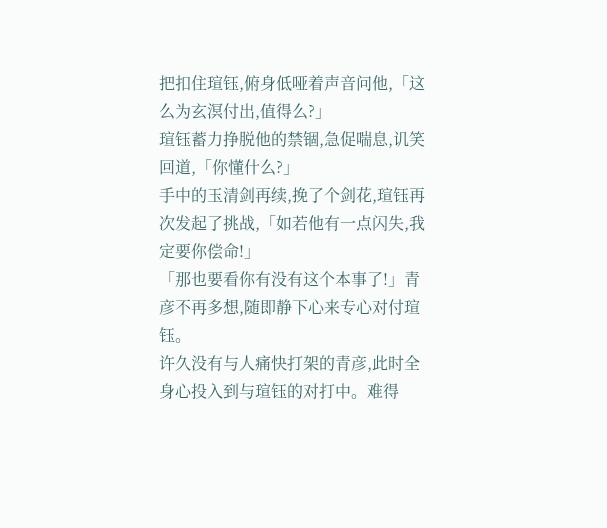把扣住瑄钰,俯身低哑着声音问他,「这么为玄溟付出,值得么?」
瑄钰蓄力挣脱他的禁锢,急促喘息,讥笑回道,「你懂什么?」
手中的玉清剑再续,挽了个剑花,瑄钰再次发起了挑战,「如若他有一点闪失,我定要你偿命!」
「那也要看你有没有这个本事了!」青彦不再多想,随即静下心来专心对付瑄钰。
许久没有与人痛快打架的青彦,此时全身心投入到与瑄钰的对打中。难得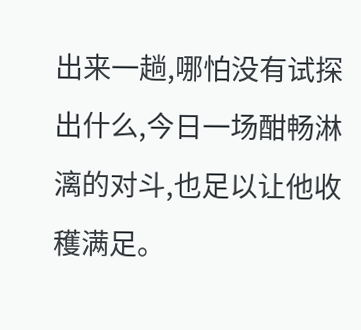出来一趟,哪怕没有试探出什么,今日一场酣畅淋漓的对斗,也足以让他收穫满足。